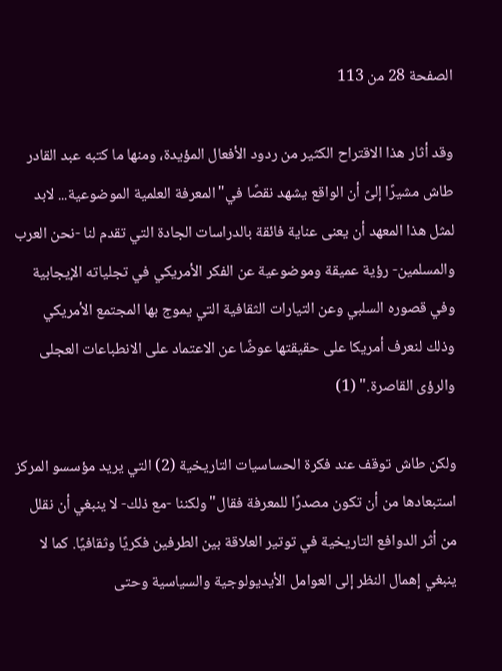الصفحة 28 من 113

وقد أثار هذا الاقتراح الكثير من ردود الأفعال المؤيدة، ومنها ما كتبه عبد القادر طاش مشيرًا إلىً أن الواقع يشهد نقصًا في"المعرفة العلمية الموضوعية... لابد لمثل هذا المعهد أن يعنى عناية فائقة بالدراسات الجادة التي تقدم لنا -نحن العرب والمسلمين- رؤية عميقة وموضوعية عن الفكر الأمريكي في تجلياته الإيجابية وفي قصوره السلبي وعن التيارات الثقافية التي يموج بها المجتمع الأمريكي وذلك لنعرف أمريكا على حقيقتها عوضًا عن الاعتماد على الانطباعات العجلى والرؤى القاصرة." (1)

ولكن طاش توقف عند فكرة الحساسيات التاريخية (2) التي يريد مؤسسو المركز استبعادها من أن تكون مصدرًا للمعرفة فقال"ولكننا -مع ذلك- لا ينبغي أن نقلل من أثر الدوافع التاريخية في توتير العلاقة بين الطرفين فكريًا وثقافيًا. كما لا ينبغي إهمال النظر إلى العوامل الأيديولوجية والسياسية وحتى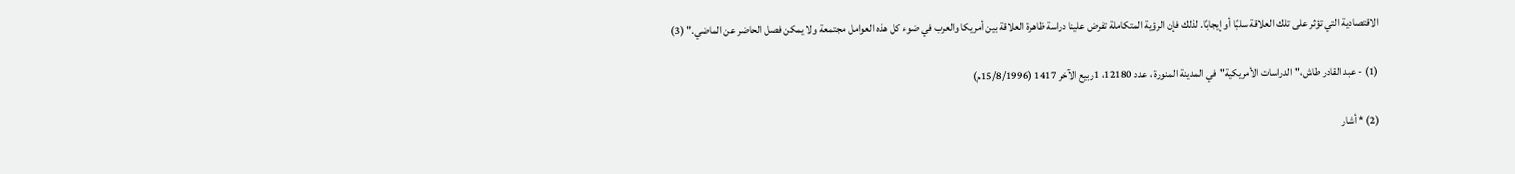الاقتصادية التي تؤثر على تلك العلاقة سلبًا أو إيجابًا. لذلك فإن الرؤية المتكاملة تفرض علينا دراسة ظاهرة العلاقة بين أمريكا والعرب في ضوء كل هذه العوامل مجتمعة ولا يمكن فصل الحاضر عن الماضي." (3)

(1) - عبد القادر طاش،"الدراسات الأمريكية"في المدينة المنورة ، عدد 12180، 1ربيع الآخر 1417 (15/8/1996م)

(2) * أشار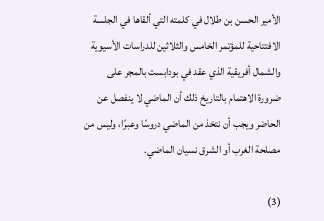الأمير الحسن بن طلال في كلمته التي ألقاها في الجلسة الافتتاحية للمؤتمر الخامس والثلاثين للدراسات الأسيوية والشمال أفريقية الذي عقد في بودابست بالمجر على ضرورة الاهتمام بالتاريخ ذلك أن الماضي لا ينفصل عن الحاضر ويجب أن نتخذ من الماضي دروسًا وعبرًا، وليس من مصلحة الغرب أو الشرق نسيان الماضي.

(3)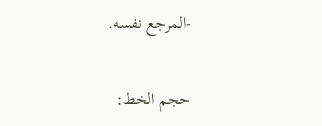-المرجع نفسه.

حجم الخط: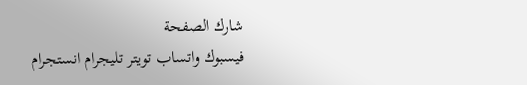شارك الصفحة
فيسبوك واتساب تويتر تليجرام انستجرام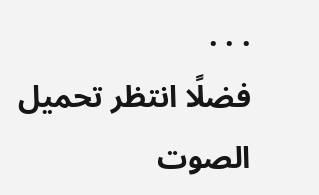. . .
فضلًا انتظر تحميل الصوت